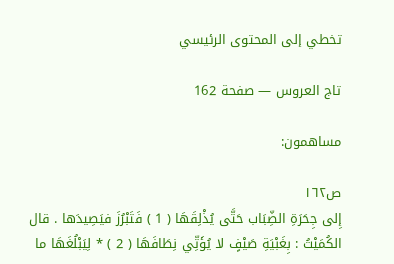تخطي إلى المحتوى الرئيسي

تاج العروس — صفحة 162

مساهمون:

ص١٦٢
إِلى جِحَرَةِ الضِّبَاب حَتَّى يُذْلِقَهَا ( 1 ) فَتَبْرُزَ فيَصِيدَها . قال الكُمَيْتُ : بِغَبْيَةِ صَيْفٍ لا يُؤَتِّي نِطَافَهَا ( 2 ) * لِيَبْلُغَهَا ما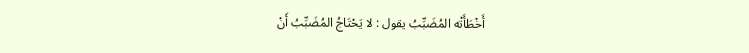أَخْطَأَتْه المُضَبِّبُ يقول : لا يَحْتَاجُ المُضَبِّبُ أَنْ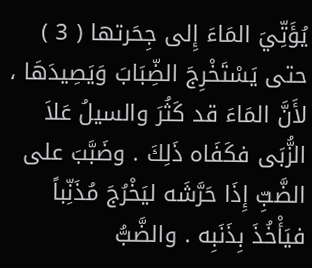يُؤَتِّيَ المَاءَ إِلى جِحَرتها ( 3 ) حتى يَسْتَخْرِجَ الضِّبَابَ وَيَصِيدَهَا ، لأَنَّ المَاءَ قد كَثُرَ والسيلُ عَلاَ الزُّبَى فكَفَاه ذَلِكَ . وضَبَّبَ على الضَّبِّ إِذَا حَرَّشَه ليَخْرُجَ مُذَنِّباً فيَأْخُذَ بِذَنَبِه . والضَّبُّ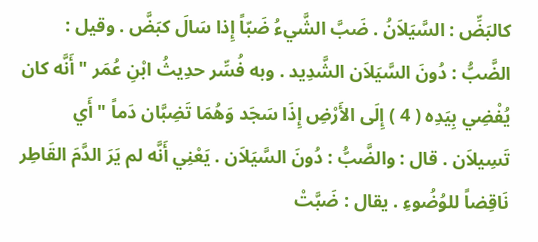كالبَضِّ : السَّيَلاَنُ . ضَبَّ الشَّيءُ ضَبّاً إِذا سَالَ كبَضَّ . وقيل : الضَّبُّ : دُونَ السَّيَلاَن الشَّدِيد . وبه فُسِّر حدِيثُ ابْنِ عُمَر " أَنَّه كان يُفْضِي بِيَدِه ( 4 ) إِلَى الأَرْضِ إِذَا سَجَد وَهُمَا تَضِبَّان دَماً " أَي تَسِيلاَن . قال : والضَّبُّ : دُونَ السَّيَلاَن . يَعْنِي أَنَّه لم يَرَ الدَّمَ القَاطِر نَاقِضاً للوُضُوءِ . يقال : ضَبَّتْ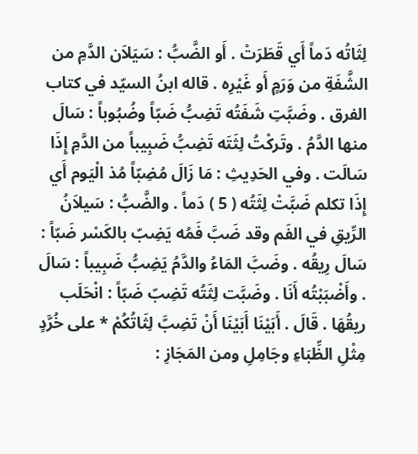لِثَاتُه دَماً أَي قَطَرَتْ . أَو الضَّبُّ : سَيَلاَن الدَّمِ من الشَّفَةِ من وَرَمٍ أَو غَيْرِه . قاله ابنُ السيّد في كتاب الفرق . وضَبَّتِ شَفَتُه تَضِبُّ ضَبّاً وضُبُوباً : سَالَ منها الدَّمُ . وتَركْتُ لِثَتَه تَضِبُّ ضَبِيباً من الدَّمِ إِذَا سَالَت . وفي الحَدِيثِ : مَا زَالَ مُضِبّاً مُذ الْيَوم أَي إِذَا تكلم ضَبَّتْ لِثَتُه ( 5 ) دَماً . والضَّبُّ : سَيلاَنُ الرِّيقِ في الفَم وقد ضَبَّ فَمُه يَضِبّ بالكَسْر ضَبّاً : سَالَ رِيقُه . وضَبَّ المَاءُ والدَّمُ يَضِبُّ ضَبِيباً : سَالَ . وأَضْبَبْتُه أَنَا . وضَبَّت لِثَتُه تَضِبّ ضَبّاً : انْحَلَب ريقُهَا . قَالَ . أَبَيْنَا أَبَيْنَا أَنْ تَضِبَّ لِثَاتُكُمْ * على خُرَّدٍ مِثْلِ الظِّبَاءِ وجَامِلِ ومن المَجَازِ :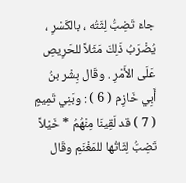جاءَ تَضِبُّ لِثَتُه ، بالكَسْرِ ، يُضْرَبُ ذَلِكَ مَثَلاً للحَرِيصِ عَلَى الأَمْرِ . وقَال بِشْر بنُ أَبِي خَازِم ( 6 ) : وبَنِي تَمِيمٍ ( 7 ) قد لَقِينَا مِنْهُمُ * خَيْلاً تَضِبُّ لِثَاتُها للمَغْنَمِ وقَال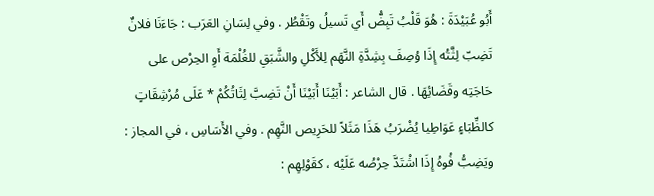أَبُو عُبَيْدَةَ : هُوَ قَلْبُ تَبِضُّ أَي تَسيلُ وتَقْطُر . وفي لِسَانِ العَرَب : جَاءَنَا فلانٌ تَضِبّ لِثَّتُه إِذَا وُصِفَ بِشِدَّةِ النَّهَم لِلأَكْلِ والشَّبَقِ للغُلْمَة أَوِ الحِرْص على حَاجَتِه وقَضَائِهَا . قال الشاعر : أَبَيْنَا أَبَيْنَا أَنْ تَضِبَّ لِثَاتُكُمْ * عَلَى مُرْشِقَاتٍ كالظِّبَاءٍ عَوَاطِيا يُضْرَبُ هَذَا مَثَلاً للحَرِيص النَّهِم . وفي الأَسَاسِ ، في المجاز : ويَضِبُّ فُوهُ إِذَا اشْتَدَّ حِرْصُه عَلَيْه ، كقَوْلِهِم :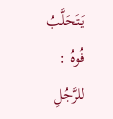يَتَحَلَّبُ فُوهُ : للرَّجُلِ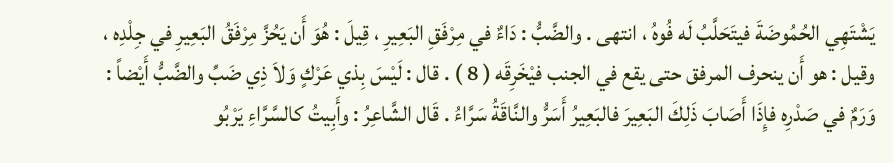يَشْتَهِي الحُمُوضَةَ فيتَحَلَّبُ لَه فُوهُ ، انتهى . والضَّبُّ : دَاءٌ في مِرْفَقِ البَعِيرِ ، قِيلَ : هُوَ أَن يَحُزَّ مِرْفَقُ البَعِيرِ في جِلْدِه ، وقيل : هو أَن ينحرف المرفق حتى يقع في الجنب فيْخَرِقَه ( 8 ) . قال : لَيْسَ بِذي عَرْكٍ وَلاَ ذِي ضَبِّ والضَّبُّ أَيْضاً : وَرَمٌ في صَدْرِه فإِذَا أَصَابَ ذَلِكَ البَعِيرَ فالبَعِيرُ أَسَرُّ والنَّاقَةُ سَرَّاءُ . قَال الشَّاعِرُ : وأَبِيتُ كالسَّرَّاءِ يَرْبُو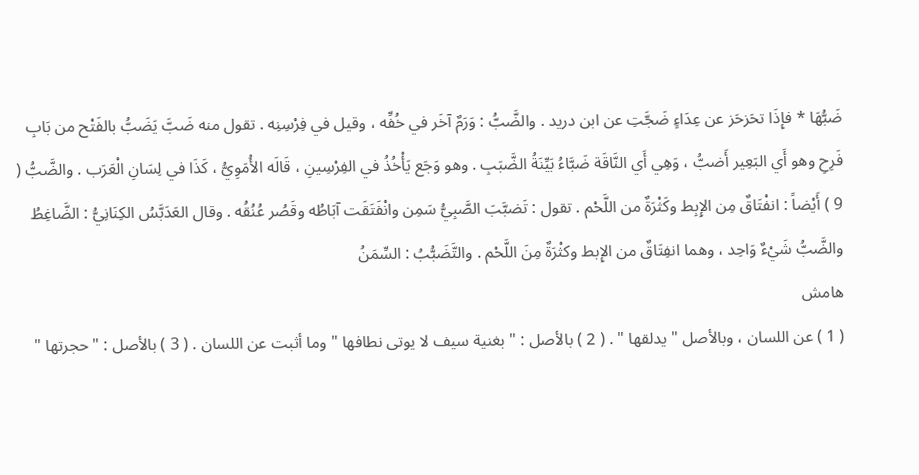ضَبُّهَا * فإِذَا تحَزحَز عن عِدَاءٍ ضَجَّتِ عن ابن دريد . والضَّبُّ : وَرَمٌ آخَر في خُفِّه ، وقيل في فِرْسِنِه . تقول منه ضَبَّ يَضَبُّ بالفَتْح من بَابِ فَرِحِ وهو أَي البَعِير أَضبُّ ، وَهِي أَي النَّاقَة ضَبَّاءُ بَيِّنَةُ الضَّبَبِ . وهو وَجَع يَأْخُذُ في الفِرْسِينِ ، قَالَه الأُمَوِيُّ ، كَذَا في لِسَانِ الْعَرَب . والضَّبُّ ( 9 ) أَيْضاً : انفْتَاقٌ مِن الإِبِط وكَثْرَةٌ من اللَّحْم . تقول : تَضبَّبَ الصَّبِيُّ سَمِن وانْفَتَقَت آبَاطُه وقَصُر عُنُقُه . وقال العَدَبَّسُ الكِنَانِيُّ : الضَّاغِطُ والضَّبُّ شَيْءٌ وَاحِد ، وهما انفِتَاقٌ من الإِبط وكثْرَةٌ مِنَ اللَّحْم . والتَّضَبُّبُ : السِّمَنُ
هامش
( 1 ) عن اللسان ، وبالأصل " يدلقها " . ( 2 ) بالأصل : " بغنية سيف لا يوتى نطافها " وما أثبت عن اللسان . ( 3 ) بالأصل : " حجرتها "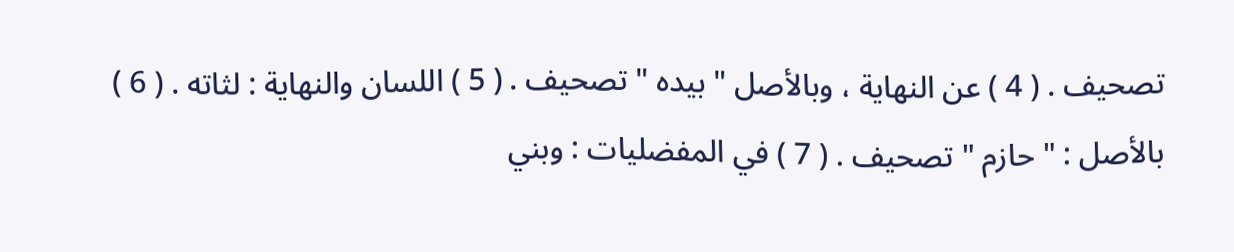تصحيف . ( 4 ) عن النهاية ، وبالأصل " بيده " تصحيف . ( 5 ) اللسان والنهاية : لثاته . ( 6 ) بالأصل : " حازم " تصحيف . ( 7 ) في المفضليات : وبني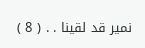نمير قد لقينا . . ( 8 )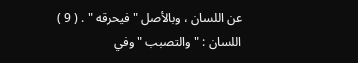عن اللسان ، وبالأصل " فيحرقه " . ( 9 ) اللسان : " والتصبب " وفي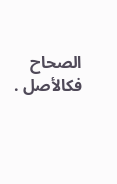الصحاح فكالأصل .